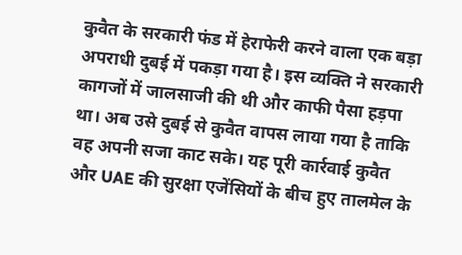कुवैत के सरकारी फंड में हेराफेरी करने वाला एक बड़ा अपराधी दुबई में पकड़ा गया है। इस व्यक्ति ने सरकारी कागजों में जालसाजी की थी और काफी पैसा हड़पा था। अब उसे दुबई से कुवैत वापस लाया गया है ताकि वह अपनी सजा काट सके। यह पूरी कार्रवाई कुवैत और UAE की सुरक्षा एजेंसियों के बीच हुए तालमेल के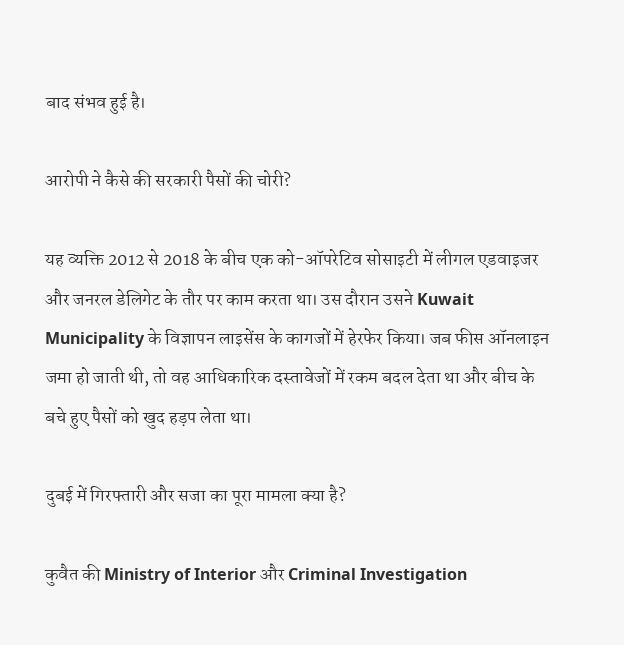बाद संभव हुई है।

आरोपी ने कैसे की सरकारी पैसों की चोरी?

यह व्यक्ति 2012 से 2018 के बीच एक को-ऑपरेटिव सोसाइटी में लीगल एडवाइजर और जनरल डेलिगेट के तौर पर काम करता था। उस दौरान उसने Kuwait Municipality के विज्ञापन लाइसेंस के कागजों में हेरफेर किया। जब फीस ऑनलाइन जमा हो जाती थी, तो वह आधिकारिक दस्तावेजों में रकम बदल देता था और बीच के बचे हुए पैसों को खुद हड़प लेता था।

दुबई में गिरफ्तारी और सजा का पूरा मामला क्या है?

कुवैत की Ministry of Interior और Criminal Investigation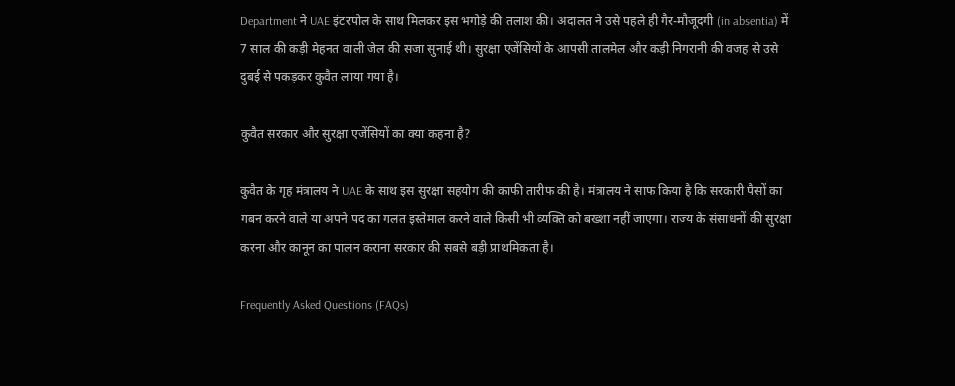Department ने UAE इंटरपोल के साथ मिलकर इस भगोड़े की तलाश की। अदालत ने उसे पहले ही गैर-मौजूदगी (in absentia) में 7 साल की कड़ी मेहनत वाली जेल की सजा सुनाई थी। सुरक्षा एजेंसियों के आपसी तालमेल और कड़ी निगरानी की वजह से उसे दुबई से पकड़कर कुवैत लाया गया है।

कुवैत सरकार और सुरक्षा एजेंसियों का क्या कहना है?

कुवैत के गृह मंत्रालय ने UAE के साथ इस सुरक्षा सहयोग की काफी तारीफ की है। मंत्रालय ने साफ किया है कि सरकारी पैसों का गबन करने वाले या अपने पद का गलत इस्तेमाल करने वाले किसी भी व्यक्ति को बख्शा नहीं जाएगा। राज्य के संसाधनों की सुरक्षा करना और कानून का पालन कराना सरकार की सबसे बड़ी प्राथमिकता है।

Frequently Asked Questions (FAQs)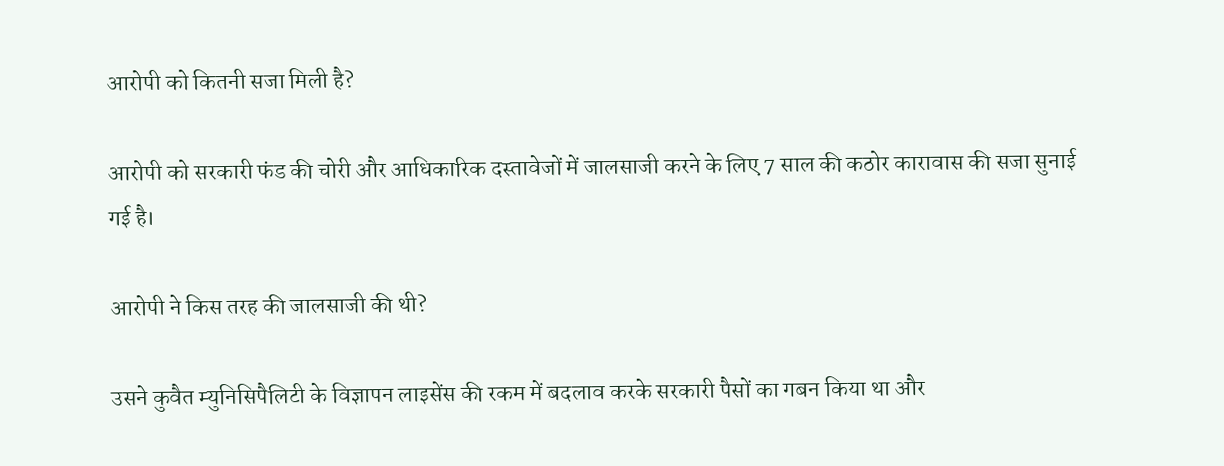आरोपी को कितनी सजा मिली है?

आरोपी को सरकारी फंड की चोरी और आधिकारिक दस्तावेजों में जालसाजी करने के लिए 7 साल की कठोर कारावास की सजा सुनाई गई है।

आरोपी ने किस तरह की जालसाजी की थी?

उसने कुवैत म्युनिसिपैलिटी के विज्ञापन लाइसेंस की रकम में बदलाव करके सरकारी पैसों का गबन किया था और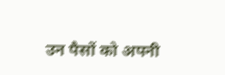उन पैसों को अपनी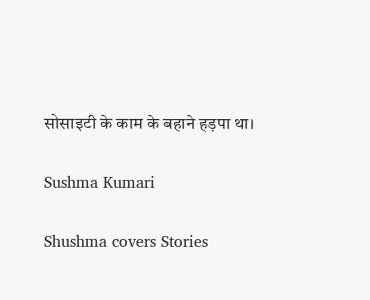सोसाइटी के काम के बहाने हड़पा था।

Sushma Kumari

Shushma covers Stories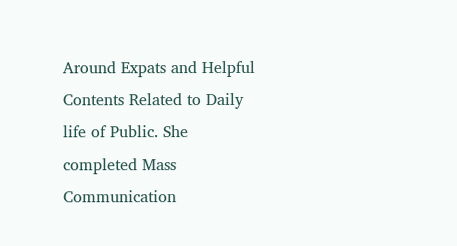Around Expats and Helpful Contents Related to Daily life of Public. She completed Mass Communication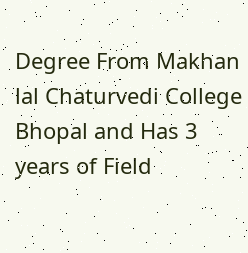Degree From Makhan lal Chaturvedi College Bhopal and Has 3 years of Field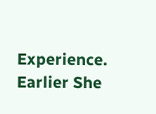Experience. Earlier She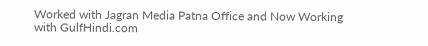Worked with Jagran Media Patna Office and Now Working with GulfHindi.com